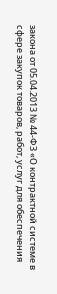закона от 05.04.2013 № 44-ФЗ «О контрактной системе в сфере закупок товаров, работ, услуг для обеспечения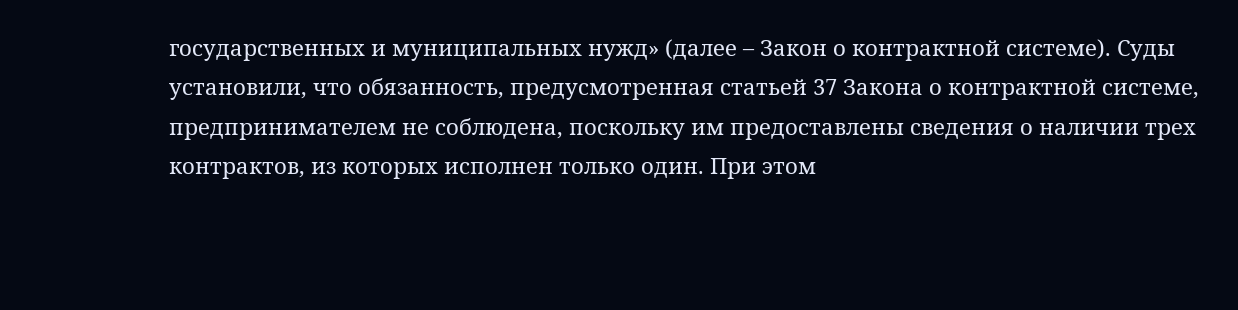государственных и муниципальных нужд» (далее – Закон о контрактной системе). Суды установили, что обязанность, предусмотренная статьей 37 Закона о контрактной системе, предпринимателем не соблюдена, поскольку им предоставлены сведения о наличии трех контрактов, из которых исполнен только один. При этом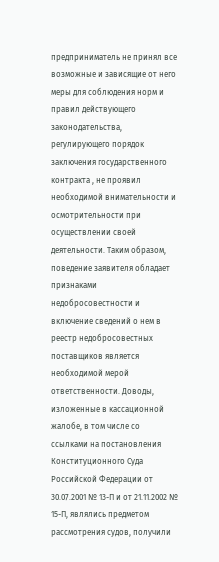предприниматель не принял все возможные и зависящие от него меры для соблюдения норм и правил действующего законодательства, регулирующего порядок заключения государственного контракта , не проявил необходимой внимательности и осмотрительности при осуществлении своей деятельности. Таким образом, поведение заявителя обладает признаками недобросовестности и включение сведений о нем в реестр недобросовестных поставщиков является необходимой мерой ответственности. Доводы, изложенные в кассационной жалобе, в том числе со ссылками на постановления Конституционного Суда Российской Федерации от 30.07.2001 № 13-П и от 21.11.2002 № 15-П, являлись предметом рассмотрения судов, получили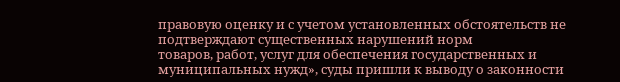правовую оценку и с учетом установленных обстоятельств не подтверждают существенных нарушений норм
товаров, работ, услуг для обеспечения государственных и муниципальных нужд», суды пришли к выводу о законности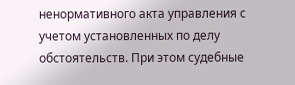ненормативного акта управления с учетом установленных по делу обстоятельств. При этом судебные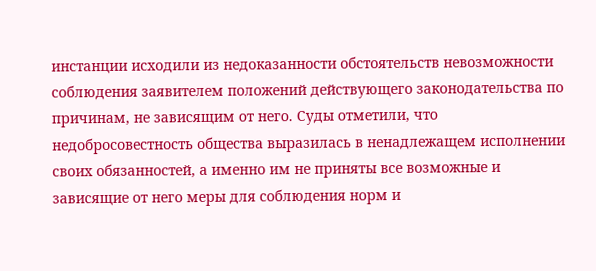инстанции исходили из недоказанности обстоятельств невозможности соблюдения заявителем положений действующего законодательства по причинам, не зависящим от него. Суды отметили, что недобросовестность общества выразилась в ненадлежащем исполнении своих обязанностей, а именно им не приняты все возможные и зависящие от него меры для соблюдения норм и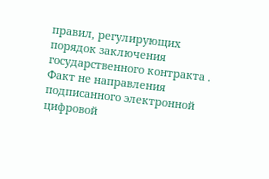правил, регулирующих порядок заключения государственного контракта . Факт не направления подписанного электронной цифровой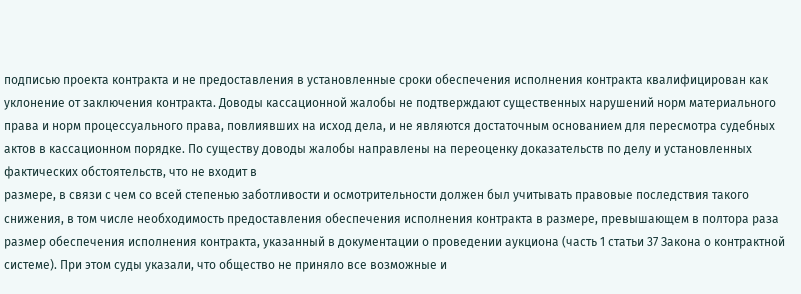подписью проекта контракта и не предоставления в установленные сроки обеспечения исполнения контракта квалифицирован как уклонение от заключения контракта. Доводы кассационной жалобы не подтверждают существенных нарушений норм материального права и норм процессуального права, повлиявших на исход дела, и не являются достаточным основанием для пересмотра судебных актов в кассационном порядке. По существу доводы жалобы направлены на переоценку доказательств по делу и установленных фактических обстоятельств, что не входит в
размере, в связи с чем со всей степенью заботливости и осмотрительности должен был учитывать правовые последствия такого снижения, в том числе необходимость предоставления обеспечения исполнения контракта в размере, превышающем в полтора раза размер обеспечения исполнения контракта, указанный в документации о проведении аукциона (часть 1 статьи 37 Закона о контрактной системе). При этом суды указали, что общество не приняло все возможные и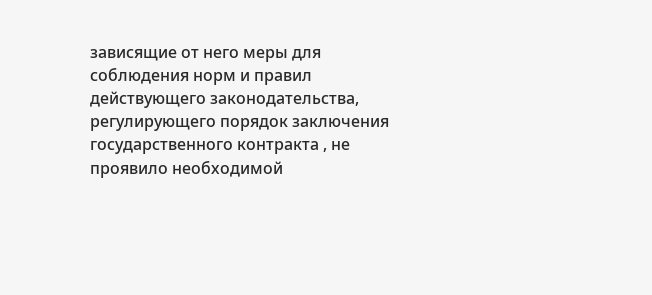зависящие от него меры для соблюдения норм и правил действующего законодательства, регулирующего порядок заключения государственного контракта , не проявило необходимой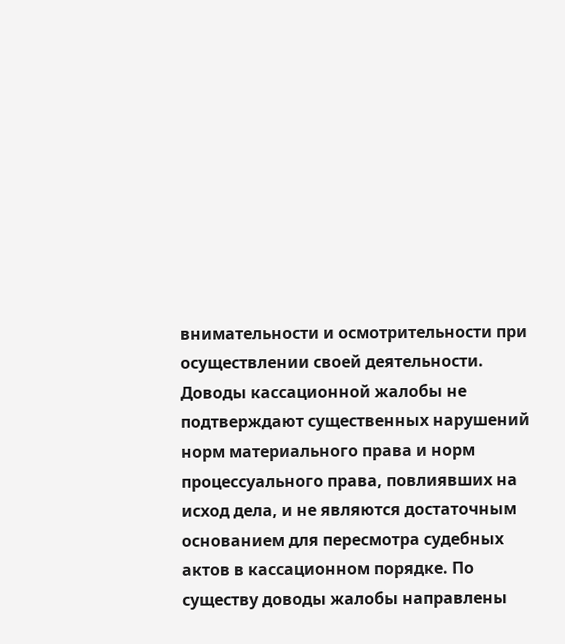внимательности и осмотрительности при осуществлении своей деятельности. Доводы кассационной жалобы не подтверждают существенных нарушений норм материального права и норм процессуального права, повлиявших на исход дела, и не являются достаточным основанием для пересмотра судебных актов в кассационном порядке. По существу доводы жалобы направлены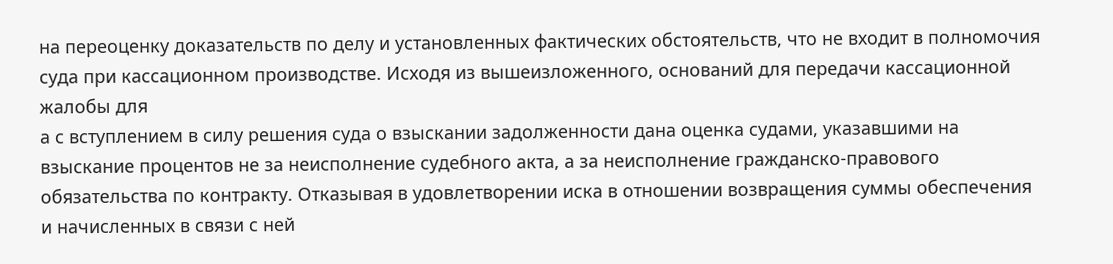на переоценку доказательств по делу и установленных фактических обстоятельств, что не входит в полномочия суда при кассационном производстве. Исходя из вышеизложенного, оснований для передачи кассационной жалобы для
а с вступлением в силу решения суда о взыскании задолженности дана оценка судами, указавшими на взыскание процентов не за неисполнение судебного акта, а за неисполнение гражданско-правового обязательства по контракту. Отказывая в удовлетворении иска в отношении возвращения суммы обеспечения и начисленных в связи с ней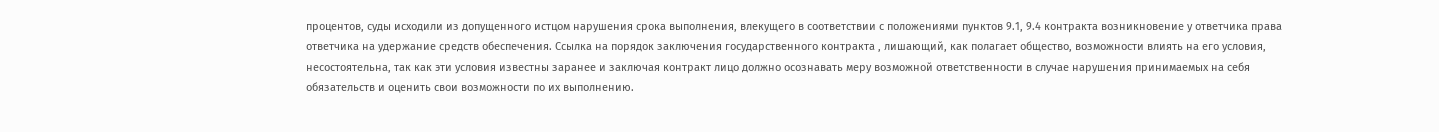процентов, суды исходили из допущенного истцом нарушения срока выполнения, влекущего в соответствии с положениями пунктов 9.1, 9.4 контракта возникновение у ответчика права ответчика на удержание средств обеспечения. Ссылка на порядок заключения государственного контракта , лишающий, как полагает общество, возможности влиять на его условия, несостоятельна, так как эти условия известны заранее и заключая контракт лицо должно осознавать меру возможной ответственности в случае нарушения принимаемых на себя обязательств и оценить свои возможности по их выполнению.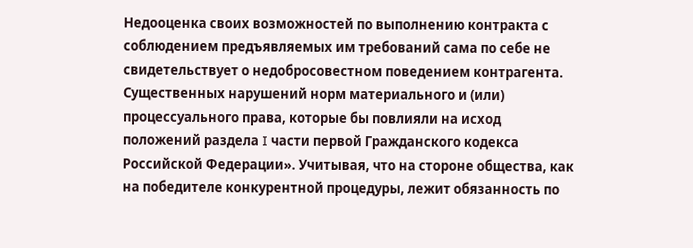Недооценка своих возможностей по выполнению контракта с соблюдением предъявляемых им требований сама по себе не свидетельствует о недобросовестном поведением контрагента. Существенных нарушений норм материального и (или) процессуального права, которые бы повлияли на исход
положений раздела I части первой Гражданского кодекса Российской Федерации». Учитывая, что на стороне общества, как на победителе конкурентной процедуры, лежит обязанность по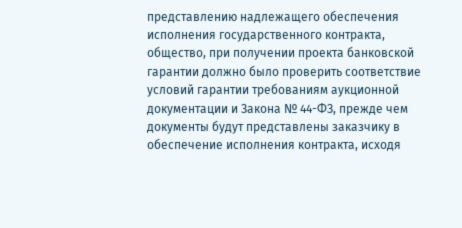представлению надлежащего обеспечения исполнения государственного контракта, общество, при получении проекта банковской гарантии должно было проверить соответствие условий гарантии требованиям аукционной документации и Закона № 44-ФЗ, прежде чем документы будут представлены заказчику в обеспечение исполнения контракта, исходя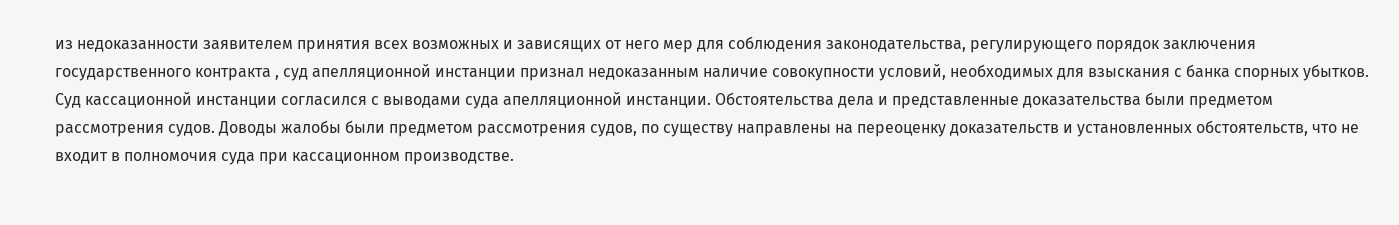из недоказанности заявителем принятия всех возможных и зависящих от него мер для соблюдения законодательства, регулирующего порядок заключения государственного контракта , суд апелляционной инстанции признал недоказанным наличие совокупности условий, необходимых для взыскания с банка спорных убытков. Суд кассационной инстанции согласился с выводами суда апелляционной инстанции. Обстоятельства дела и представленные доказательства были предметом рассмотрения судов. Доводы жалобы были предметом рассмотрения судов, по существу направлены на переоценку доказательств и установленных обстоятельств, что не входит в полномочия суда при кассационном производстве.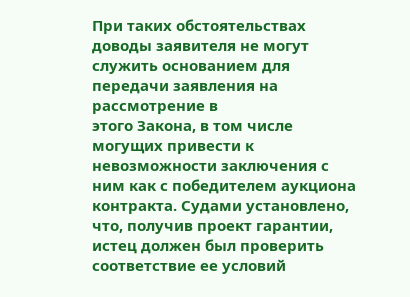При таких обстоятельствах доводы заявителя не могут служить основанием для передачи заявления на рассмотрение в
этого Закона, в том числе могущих привести к невозможности заключения с ним как с победителем аукциона контракта. Судами установлено, что, получив проект гарантии, истец должен был проверить соответствие ее условий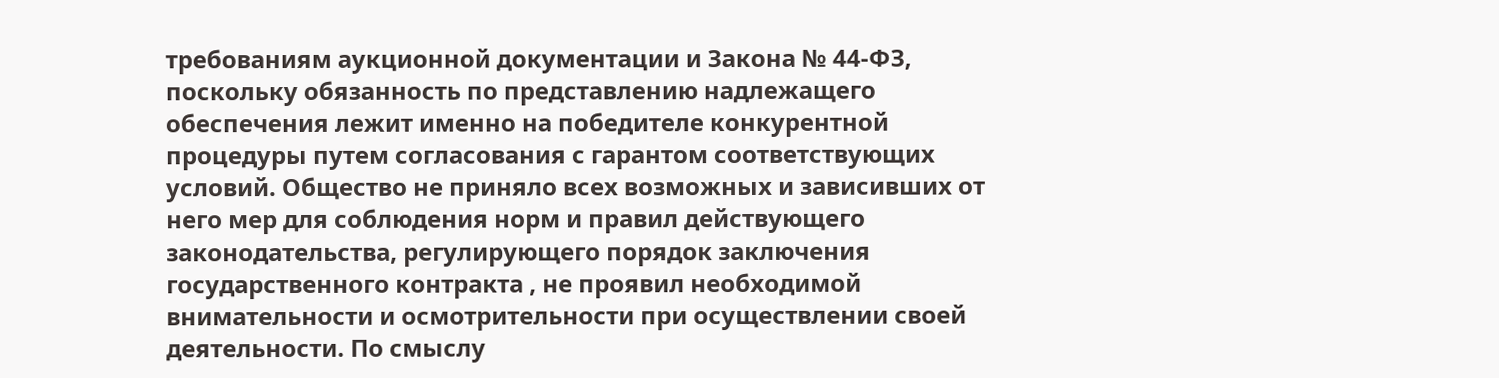требованиям аукционной документации и Закона № 44-ФЗ, поскольку обязанность по представлению надлежащего обеспечения лежит именно на победителе конкурентной процедуры путем согласования с гарантом соответствующих условий. Общество не приняло всех возможных и зависивших от него мер для соблюдения норм и правил действующего законодательства, регулирующего порядок заключения государственного контракта , не проявил необходимой внимательности и осмотрительности при осуществлении своей деятельности. По смыслу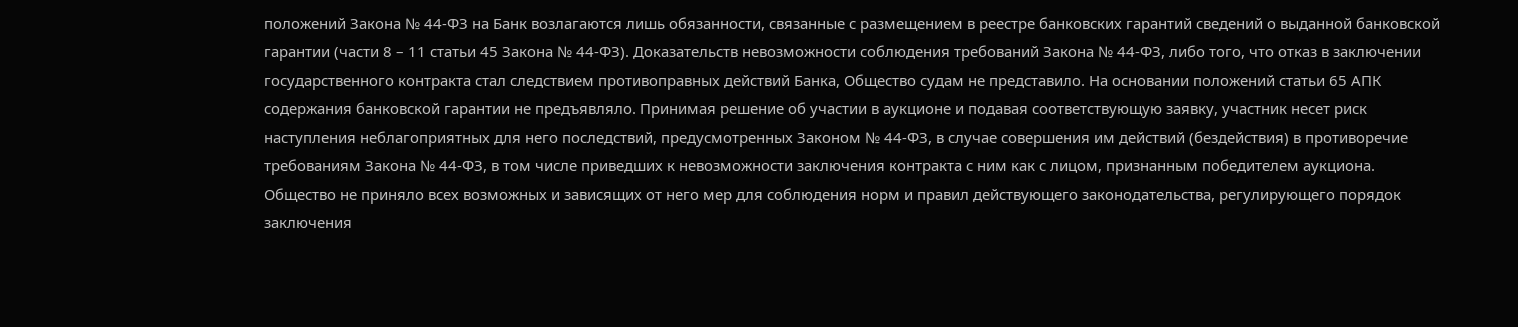положений Закона № 44-ФЗ на Банк возлагаются лишь обязанности, связанные с размещением в реестре банковских гарантий сведений о выданной банковской гарантии (части 8 – 11 статьи 45 Закона № 44-ФЗ). Доказательств невозможности соблюдения требований Закона № 44-ФЗ, либо того, что отказ в заключении государственного контракта стал следствием противоправных действий Банка, Общество судам не представило. На основании положений статьи 65 АПК
содержания банковской гарантии не предъявляло. Принимая решение об участии в аукционе и подавая соответствующую заявку, участник несет риск наступления неблагоприятных для него последствий, предусмотренных Законом № 44-ФЗ, в случае совершения им действий (бездействия) в противоречие требованиям Закона № 44-ФЗ, в том числе приведших к невозможности заключения контракта с ним как с лицом, признанным победителем аукциона. Общество не приняло всех возможных и зависящих от него мер для соблюдения норм и правил действующего законодательства, регулирующего порядок заключения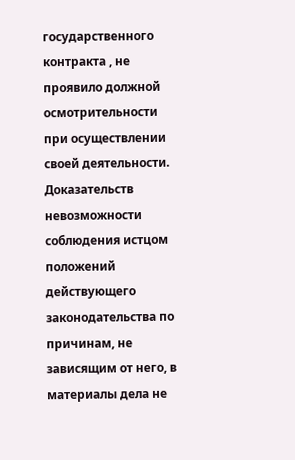государственного контракта , не проявило должной осмотрительности при осуществлении своей деятельности. Доказательств невозможности соблюдения истцом положений действующего законодательства по причинам, не зависящим от него, в материалы дела не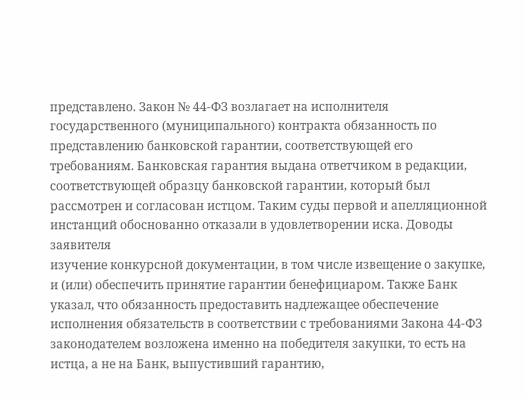представлено. Закон № 44-ФЗ возлагает на исполнителя государственного (муниципального) контракта обязанность по представлению банковской гарантии, соответствующей его требованиям. Банковская гарантия выдана ответчиком в редакции, соответствующей образцу банковской гарантии, который был рассмотрен и согласован истцом. Таким суды первой и апелляционной инстанций обоснованно отказали в удовлетворении иска. Доводы заявителя
изучение конкурсной документации, в том числе извещение о закупке, и (или) обеспечить принятие гарантии бенефициаром. Также Банк указал, что обязанность предоставить надлежащее обеспечение исполнения обязательств в соответствии с требованиями Закона 44-ФЗ законодателем возложена именно на победителя закупки, то есть на истца, а не на Банк, выпустивший гарантию,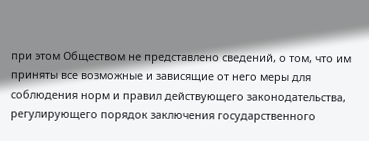при этом Обществом не представлено сведений, о том, что им приняты все возможные и зависящие от него меры для соблюдения норм и правил действующего законодательства, регулирующего порядок заключения государственного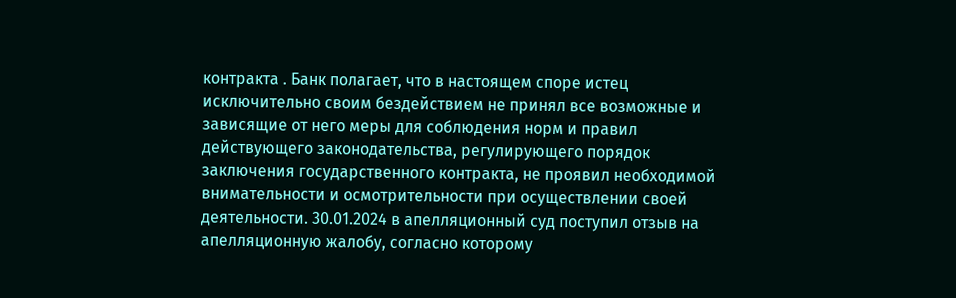контракта . Банк полагает, что в настоящем споре истец исключительно своим бездействием не принял все возможные и зависящие от него меры для соблюдения норм и правил действующего законодательства, регулирующего порядок заключения государственного контракта, не проявил необходимой внимательности и осмотрительности при осуществлении своей деятельности. 30.01.2024 в апелляционный суд поступил отзыв на апелляционную жалобу, согласно которому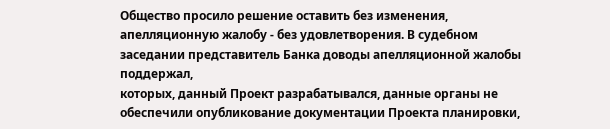Общество просило решение оставить без изменения, апелляционную жалобу - без удовлетворения. В судебном заседании представитель Банка доводы апелляционной жалобы поддержал,
которых, данный Проект разрабатывался, данные органы не обеспечили опубликование документации Проекта планировки,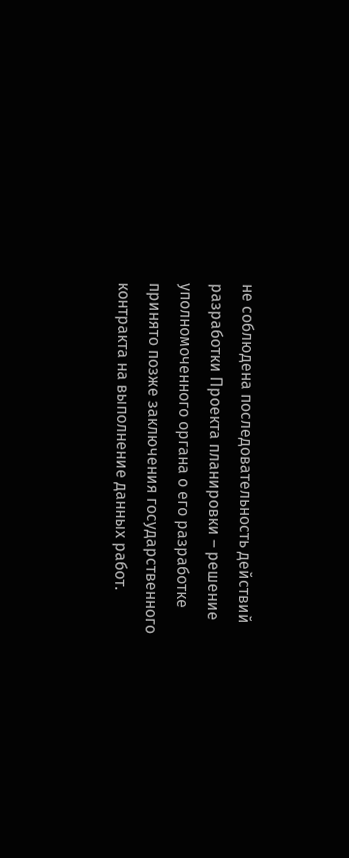не соблюдена последовательность действий разработки Проекта планировки – решение уполномоченного органа о его разработке принято позже заключения государственного контракта на выполнение данных работ.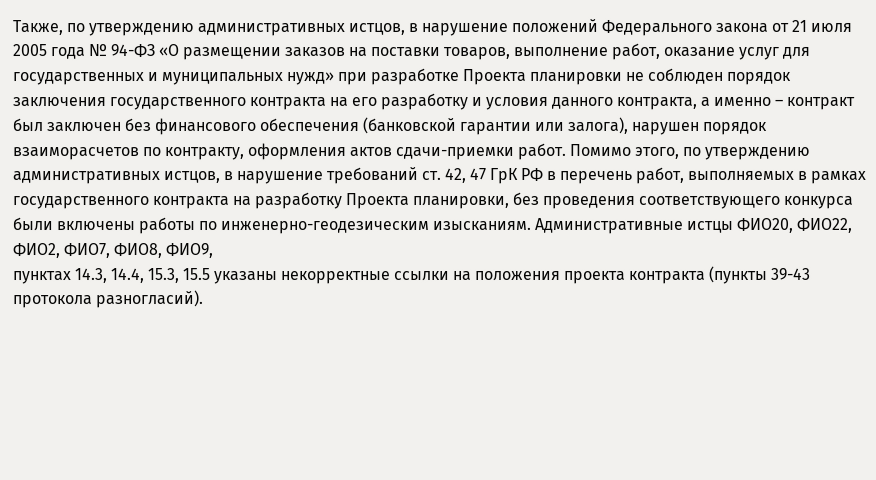Также, по утверждению административных истцов, в нарушение положений Федерального закона от 21 июля 2005 года № 94-ФЗ «О размещении заказов на поставки товаров, выполнение работ, оказание услуг для государственных и муниципальных нужд» при разработке Проекта планировки не соблюден порядок заключения государственного контракта на его разработку и условия данного контракта, а именно – контракт был заключен без финансового обеспечения (банковской гарантии или залога), нарушен порядок взаиморасчетов по контракту, оформления актов сдачи-приемки работ. Помимо этого, по утверждению административных истцов, в нарушение требований ст. 42, 47 ГрК РФ в перечень работ, выполняемых в рамках государственного контракта на разработку Проекта планировки, без проведения соответствующего конкурса были включены работы по инженерно-геодезическим изысканиям. Административные истцы ФИО20, ФИО22, ФИО2, ФИО7, ФИО8, ФИО9,
пунктах 14.3, 14.4, 15.3, 15.5 указаны некорректные ссылки на положения проекта контракта (пункты 39-43 протокола разногласий).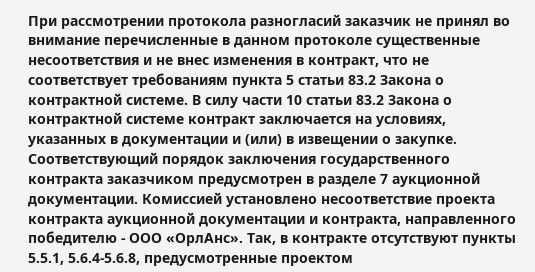При рассмотрении протокола разногласий заказчик не принял во внимание перечисленные в данном протоколе существенные несоответствия и не внес изменения в контракт, что не соответствует требованиям пункта 5 статьи 83.2 Закона о контрактной системе. В силу части 10 статьи 83.2 Закона о контрактной системе контракт заключается на условиях, указанных в документации и (или) в извещении о закупке. Соответствующий порядок заключения государственного контракта заказчиком предусмотрен в разделе 7 аукционной документации. Комиссией установлено несоответствие проекта контракта аукционной документации и контракта, направленного победителю - ООО «ОрлАнс». Так, в контракте отсутствуют пункты 5.5.1, 5.6.4-5.6.8, предусмотренные проектом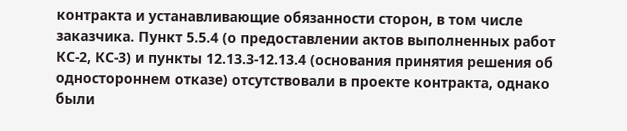контракта и устанавливающие обязанности сторон, в том числе заказчика. Пункт 5.5.4 (о предоставлении актов выполненных работ КС-2, КС-3) и пункты 12.13.3-12.13.4 (основания принятия решения об одностороннем отказе) отсутствовали в проекте контракта, однако были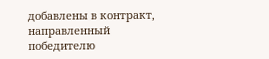добавлены в контракт, направленный победителю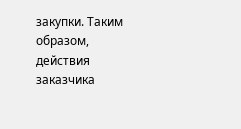закупки. Таким образом, действия заказчика